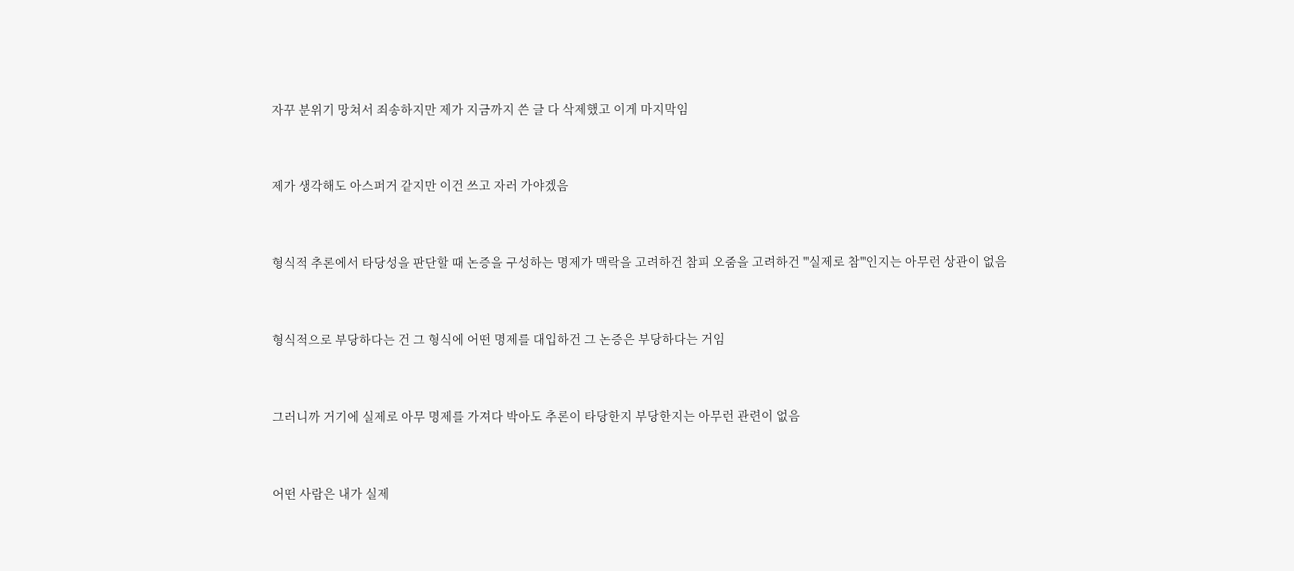자꾸 분위기 망쳐서 죄송하지만 제가 지금까지 쓴 글 다 삭제했고 이게 마지막임


제가 생각해도 아스퍼거 같지만 이건 쓰고 자러 가야겠음


형식적 추론에서 타당성을 판단할 때 논증을 구성하는 명제가 맥락을 고려하건 참피 오줌을 고려하건 '''실제로 참'''인지는 아무런 상관이 없음


형식적으로 부당하다는 건 그 형식에 어떤 명제를 대입하건 그 논증은 부당하다는 거임


그러니까 거기에 실제로 아무 명제를 가져다 박아도 추론이 타당한지 부당한지는 아무런 관련이 없음


어떤 사람은 내가 실제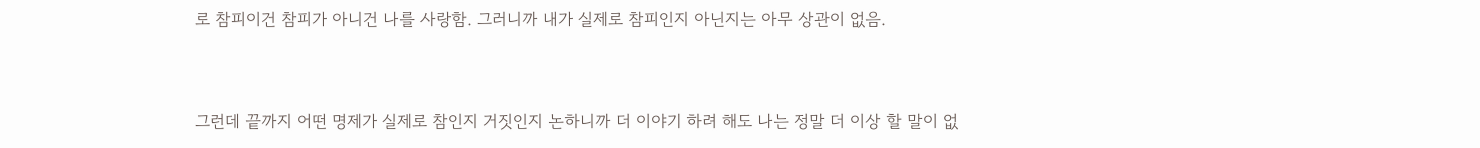로 참피이건 참피가 아니건 나를 사랑함. 그러니까 내가 실제로 참피인지 아닌지는 아무 상관이 없음.


그런데 끝까지 어떤 명제가 실제로 참인지 거짓인지 논하니까 더 이야기 하려 해도 나는 정말 더 이상 할 말이 없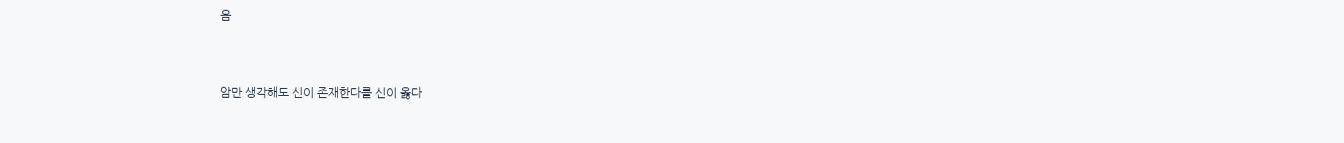음


암만 생각해도 신이 존재한다를 신이 옳다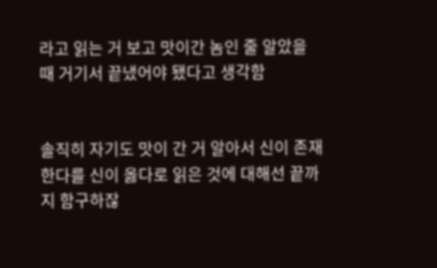라고 읽는 거 보고 맛이간 놈인 줄 알았을 때 거기서 끝냈어야 됐다고 생각함


솔직히 자기도 맛이 간 거 알아서 신이 존재한다를 신이 옳다로 읽은 것에 대해선 끝까지 함구하잖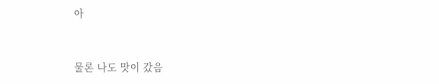아


물론 나도 맛이 갔음